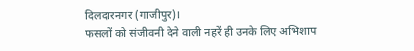दिलदारनगर (गाजीपुर)।
फसलों को संजीवनी देने वाली नहरें ही उनके लिए अभिशाप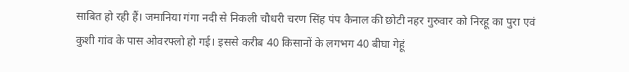साबित हो रही हैं। जमानिया गंगा नदी से निकली चौधरी चरण सिंह पंप कैनाल की छोटी नहर गुरुवार को निरहू का पुरा एवं कुशी गांव के पास ओवरफ्लो हो गई। इससे करीब 40 किसानों के लगभग 40 बीघा गेहूं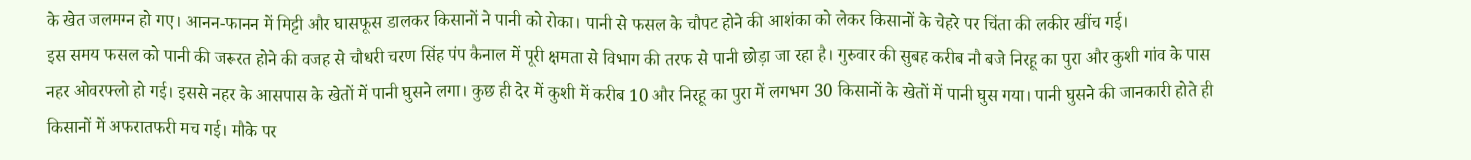के खेत जलमग्न हो गए। आनन-फानन में मिट्टी और घासफूस डालकर किसानों ने पानी को रोका। पानी से फसल के चौपट होने की आशंका को लेकर किसानों के चेहरे पर चिंता की लकीर खींच गई।
इस समय फसल को पानी की जरूरत होने की वजह से चौधरी चरण सिंह पंप कैनाल में पूरी क्षमता से विभाग की तरफ से पानी छोड़ा जा रहा है। गुरुवार की सुबह करीब नौ बजे निरहू का पुरा और कुशी गांव के पास नहर ओवरफ्लो हो गई। इससे नहर के आसपास के खेतों में पानी घुसने लगा। कुछ ही देर में कुशी में करीब 10 और निरहू का पुरा में लगभग 30 किसानों के खेतों में पानी घुस गया। पानी घुसने की जानकारी होते ही किसानों में अफरातफरी मच गई। मौके पर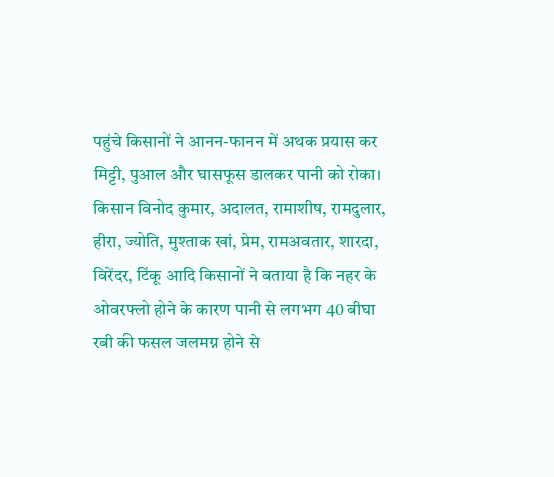पहुंचे किसानों ने आनन-फानन में अथक प्रयास कर मिट्टी, पुआल और घासफूस डालकर पानी को रोका। किसान विनोद कुमार, अदालत, रामाशीष, रामदुलार, हीरा, ज्योति, मुश्ताक खां, प्रेम, रामअवतार, शारदा, विरेंदर, टिंकू आदि किसानों ने बताया है कि नहर के ओवरफ्लो होने के कारण पानी से लगभग 40 बीघा रबी की फसल जलमग्न होने से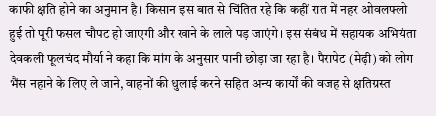काफी क्षति होने का अनुमान है। किसान इस बात से चिंतित रहे कि कहीं रात में नहर ओवलफ्लो हुई तो पूरी फसल चौपट हो जाएगी और खाने के लाले पड़ जाएंगे। इस संबंध में सहायक अभियंता देवकली फूलचंद मौर्या ने कहा कि मांग के अनुसार पानी छोड़ा जा रहा है। पैरापेट (मेढ़ी) को लोग भैंस नहाने के लिए ले जाने, वाहनों की धुलाई करने सहित अन्य कार्यों की वजह से क्षतिग्रस्त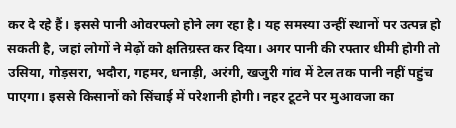कर दे रहे हैं। इससे पानी ओवरफ्लो होने लग रहा है। यह समस्या उन्हीं स्थानों पर उत्पन्न हो सकती है, जहां लोगों ने मेढ़ों को क्षतिग्रस्त कर दिया। अगर पानी की रफ्तार धीमी होगी तो उसिया, गोड़सरा, भदौरा, गहमर, धनाड़ी, अरंगी, खजुरी गांव में टेल तक पानी नहीं पहुंच पाएगा। इससे किसानों को सिंचाई में परेशानी होगी। नहर टूटने पर मुआवजा का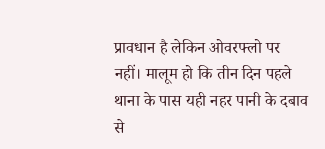प्रावधान है लेकिन ओवरफ्लो पर नहीं। मालूम हो कि तीन दिन पहले थाना के पास यही नहर पानी के दबाव से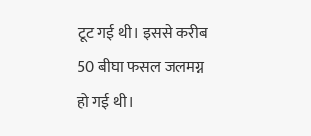टूट गई थी। इससे करीब 50 बीघा फसल जलमग्न हो गई थी।